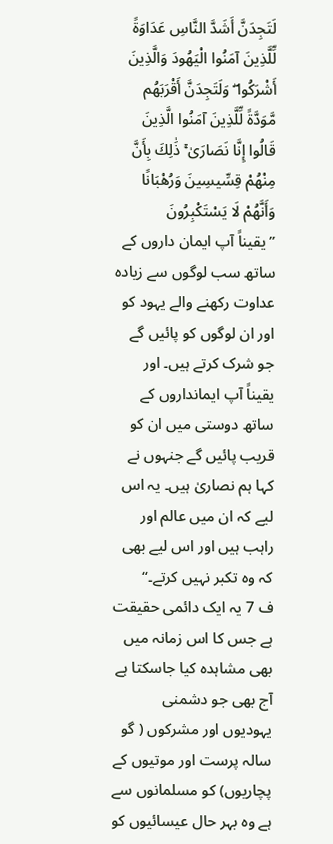لَتَجِدَنَّ أَشَدَّ النَّاسِ عَدَاوَةً لِّلَّذِينَ آمَنُوا الْيَهُودَ وَالَّذِينَ أَشْرَكُوا ۖ وَلَتَجِدَنَّ أَقْرَبَهُم مَّوَدَّةً لِّلَّذِينَ آمَنُوا الَّذِينَ قَالُوا إِنَّا نَصَارَىٰ ۚ ذَٰلِكَ بِأَنَّ مِنْهُمْ قِسِّيسِينَ وَرُهْبَانًا وَأَنَّهُمْ لَا يَسْتَكْبِرُونَ
” یقیناً آپ ایمان داروں کے ساتھ سب لوگوں سے زیادہ عداوت رکھنے والے یہود کو اور ان لوگوں کو پائیں گے جو شرک کرتے ہیں۔ اور یقیناً آپ ایمانداروں کے ساتھ دوستی میں ان کو قریب پائیں گے جنہوں نے کہا ہم نصاریٰ ہیں۔ یہ اس لیے کہ ان میں عالم اور راہب ہیں اور اس لیے بھی کہ وہ تکبر نہیں کرتے۔“
ف 7 یہ ایک دائمی حقیقت ہے جس کا اس زمانہ میں بھی مشاہدہ کیا جاسکتا ہے آج بھی جو دشمنی یہودیوں اور مشرکوں ( گو سالہ پرست اور موتیوں کے پچاریوں) کو مسلمانوں سے ہے وہ بہر حال عیسائیوں کو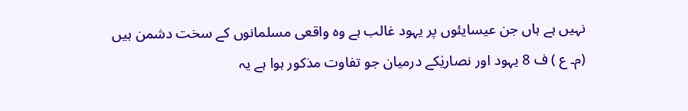نہیں ہے ہاں جن عیسایئوں پر یہود غالب ہے وہ واقعی مسلمانوں کے سخت دشمن ہیں (م۔ ع ) ف 8 یہود اور نصاریٰکے درمیان جو تفاوت مذکور ہوا ہے یہ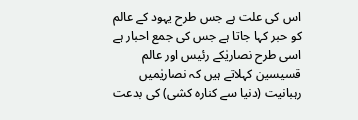اس کی علت ہے جس طرح یہود کے عالم کو حبر کہا جاتا ہے جس کی جمع احبار ہے اسی طرح نصاریٰکے رئیس اور عالم قسیسین کہلاتے ہیں کہ نصاریٰمیں رہبانیت (دنیا سے کنارہ کشی) کی بدعت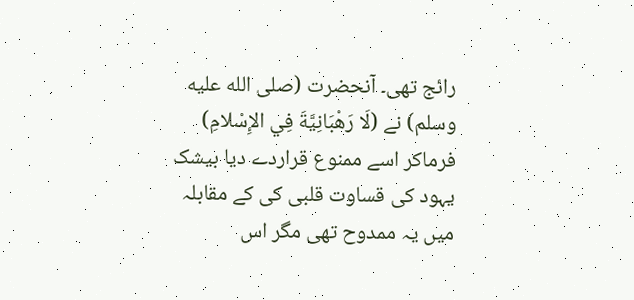رائج تھی۔ آنحضرت (صلى الله عليه وسلم) نے (لَا رَهْبَانِيَّةَ فِي الإِسْلامِ) فرماکر اسے ممنوع قراردے دیا بیشک یہود کی قساوت قلبی کی کے مقابلہ میں یہ ممدوح تھی مگر اس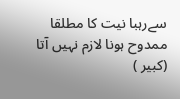سےرہبا نیت کا مطلقا ممدوح ہونا لازم نہیں آتا (کبیر )